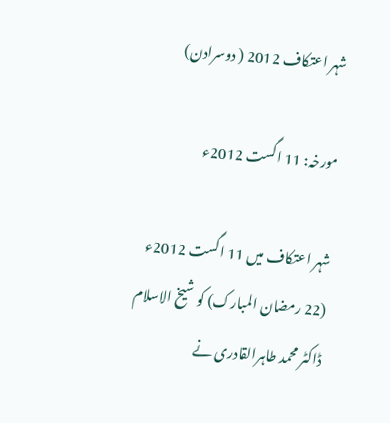شہر اعتکاف 2012 ( دوسرادن)

مورخہ: 11 اگست 2012ء

شہر اعتکاف میں 11 اگست 2012ء (22 رمضان المبارک) کو شیخ الاسلام ڈاکٹر محمد طاہرالقادری نے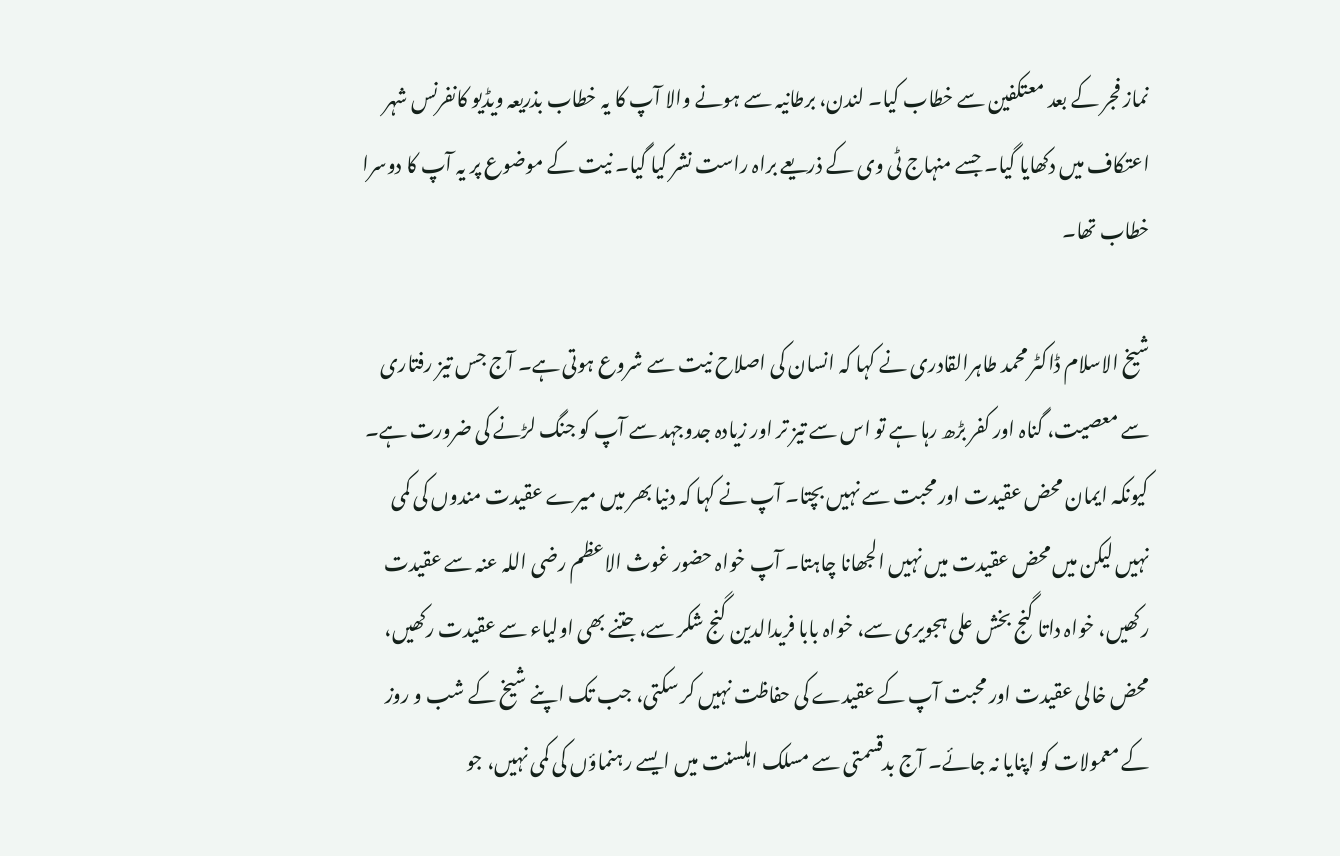نماز فجر کے بعد معتکفین سے خطاب کیا۔ لندن، برطانیہ سے ہونے والا آپ کا یہ خطاب بذریعہ ویڈیو کانفرنس شہر اعتکاف میں دکھایا گیا۔ جسے منہاج ٹی وی کے ذریعے براہ راست نشر کیا گیا۔ نیت کے موضوع پر یہ آپ کا دوسرا خطاب تھا۔

شیخ الاسلام ڈاکٹر محمد طاہرالقادری نے کہا کہ انسان کی اصلاح نیت سے شروع ہوتی ہے۔ آج جس تیز رفتاری سے معصیت، گناہ اور کفر بڑھ رہا ہے تو اس سے تیز تر اور زیادہ جدوجہد سے آپ کو جنگ لڑنے کی ضرورت ہے۔ کیونکہ ایمان محض عقیدت اور محبت سے نہیں بچتا۔ آپ نے کہا کہ دنیا بھر میں میرے عقیدت مندوں کی کمی نہیں لیکن میں محض عقیدت میں نہیں الجھانا چاہتا۔ آپ خواہ حضور غوث الاعظم رضی اللہ عنہ سے عقیدت رکھیں، خواہ داتا گنج بخش علی ہجویری سے، خواہ بابا فریدالدین گنج شکر سے، جتنے بھی اولیاء سے عقیدت رکھیں، محض خالی عقیدت اور محبت آپ کے عقیدے کی حفاظت نہیں کر سکتی، جب تک اپنے شیخ کے شب و روز کے معمولات کو اپنایا نہ جائے۔ آج بدقسمتی سے مسلک اہلسنت میں ایسے رہنماؤں کی کمی نہیں، جو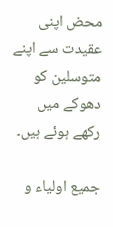محض اپنی عقیدت سے اپنے متوسلین کو دھوکے میں رکھے ہوئے ہیں۔

جمیع اولیاء و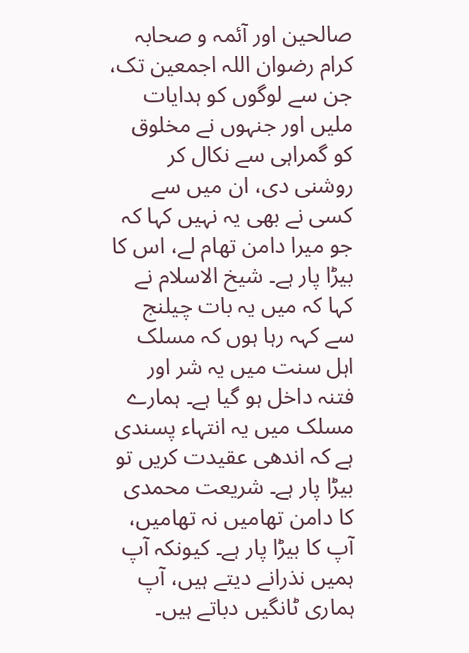صالحین اور آئمہ و صحابہ کرام رضوان اللہ اجمعین تک، جن سے لوگوں کو ہدایات ملیں اور جنہوں نے مخلوق کو گمراہی سے نکال کر روشنی دی، ان میں سے کسی نے بھی یہ نہیں کہا کہ جو میرا دامن تھام لے، اس کا بیڑا پار ہے۔ شیخ الاسلام نے کہا کہ میں یہ بات چیلنج سے کہہ رہا ہوں کہ مسلک اہل سنت میں یہ شر اور فتنہ داخل ہو گیا ہے۔ ہمارے مسلک میں یہ انتہاء پسندی ہے کہ اندھی عقیدت کریں تو بیڑا پار ہے۔ شریعت محمدی کا دامن تھامیں نہ تھامیں، آپ کا بیڑا پار ہے۔ کیونکہ آپ ہمیں نذرانے دیتے ہیں، آپ ہماری ٹانگیں دباتے ہیں۔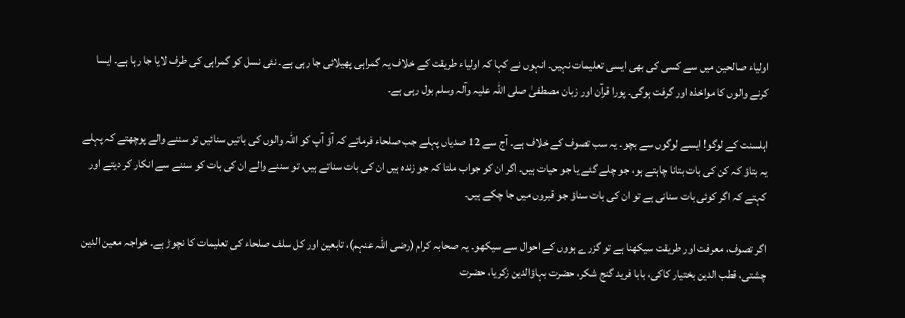اولیاء صالحین میں سے کسی کی بھی ایسی تعلیمات نہیں۔ انہوں نے کہا کہ اولیاء طریقت کے خلاف یہ گمراہی پھیلائی جا رہی ہے۔ نئی نسل کو گمراہی کی طرف لایا جا رہا ہے۔ ایسا کرنے والوں کا مواخذہ اور گرفت ہوگی۔ پورا قرآن اور زبان مصطفیٰ صلی اللہ علیہ وآلہ وسلم بول رہی ہے۔

اہلسنت کے لوگو! ایسے لوگوں سے بچو۔ یہ سب تصوف کے خلاف ہے۔ آج سے 12 صدیاں پہلے جب صلحاء فرماتے کہ آؤ آپ کو اللہ والوں کی باتیں سنائیں تو سننے والے پوچھتے کہ پہلے یہ بتاؤ کہ کن کی بات بتانا چاہتے ہو، جو چلے گئے یا جو حیات ہیں۔ اگر ان کو جواب ملتا کہ جو زندہ ہیں ان کی بات سناتے ہیں، تو سننے والے ان کی بات کو سننے سے انکار کر دیتے اور کہتے کہ اگر کوئی بات سنانی ہے تو ان کی بات سناؤ جو قبروں میں جا چکے ہیں۔

اگر تصوف، معرفت اور طریقت سیکھنا ہے تو گزرے ہووں کے احوال سے سیکھو۔ یہ صحابہ کرام (رضی اللہ عنہم)، تابعین اور کل سلف صلحاء کی تعلیمات کا نچوڑ ہے۔ خواجہ معین الدین چشتی، قطب الدین بختیار کاکی، بابا فرید گنج شکر، حضرت بہاؤالدین زکریا، حضرت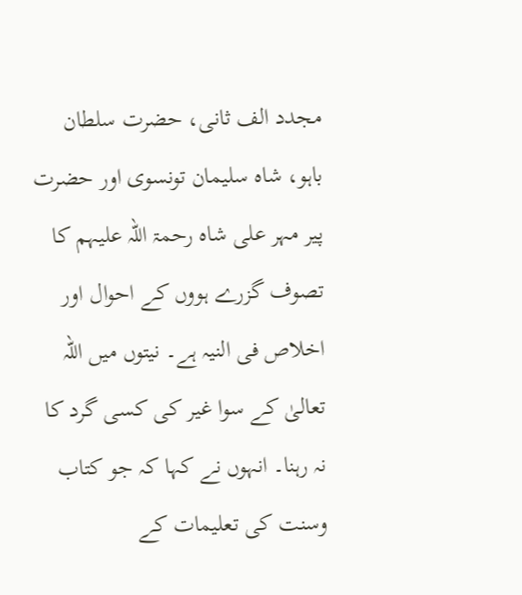مجدد الف ثانی، حضرت سلطان باہو، شاہ سلیمان تونسوی اور حضرت پیر مہر علی شاہ رحمۃ اللہ علیہم کا تصوف گزرے ہووں کے احوال اور اخلاص فی النیہ ہے۔ نیتوں میں اللہ تعالیٰ کے سوا غیر کی کسی گرد کا نہ رہنا۔ انہوں نے کہا کہ جو کتاب وسنت کی تعلیمات کے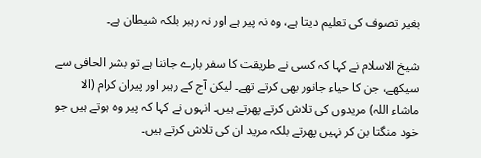بغیر تصوف کی تعلیم دیتا ہے، وہ نہ پیر ہے اور نہ رہبر بلکہ شیطان ہے۔

شیخ الاسلام نے کہا کہ کسی نے طریقت کا سفر بارے جاننا ہے تو بشر الحافی سے سیکھے، جن کا حیاء جانور بھی کرتے تھے۔ لیکن آج کے رہبر اور پیران کرام (الا ماشاء اللہ) مریدوں کی تلاش کرتے پھرتے ہیں۔ انہوں نے کہا کہ پیر وہ ہوتے ہیں جو خود منگتا بن کر نہیں پھرتے بلکہ مرید ان کی تلاش کرتے ہیں۔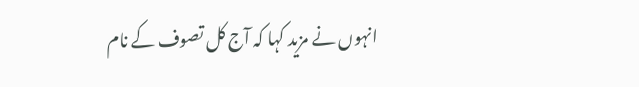انہوں نے مزید کہا کہ آج کل تصوف کے نام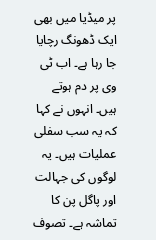پر میڈیا میں بھی ایک ڈھونگ رچایا جا رہا ہے۔ اب ٹی وی پر دم ہوتے ہیں۔ انہوں نے کہا کہ یہ سب سفلی عملیات ہیں۔ یہ لوگوں کی جہالت اور پاگل پن کا تماشہ ہے۔ تصوف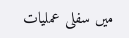میں سفلی عملیات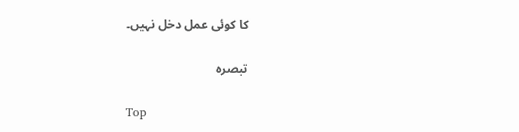کا کوئی عمل دخل نہیں۔

تبصرہ

Top